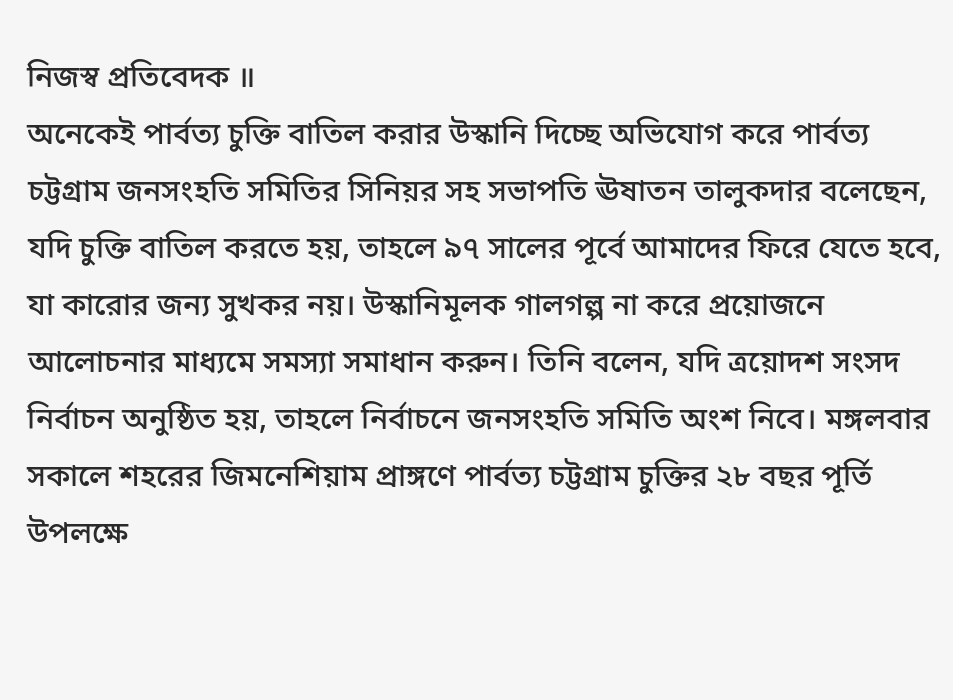নিজস্ব প্রতিবেদক ॥
অনেকেই পার্বত্য চুক্তি বাতিল করার উস্কানি দিচ্ছে অভিযোগ করে পার্বত্য চট্টগ্রাম জনসংহতি সমিতির সিনিয়র সহ সভাপতি ঊষাতন তালুকদার বলেছেন, যদি চুক্তি বাতিল করতে হয়, তাহলে ৯৭ সালের পূর্বে আমাদের ফিরে যেতে হবে, যা কারোর জন্য সুখকর নয়। উস্কানিমূলক গালগল্প না করে প্রয়োজনে আলোচনার মাধ্যমে সমস্যা সমাধান করুন। তিনি বলেন, যদি ত্রয়োদশ সংসদ নির্বাচন অনুষ্ঠিত হয়, তাহলে নির্বাচনে জনসংহতি সমিতি অংশ নিবে। মঙ্গলবার সকালে শহরের জিমনেশিয়াম প্রাঙ্গণে পার্বত্য চট্টগ্রাম চুক্তির ২৮ বছর পূর্তি উপলক্ষে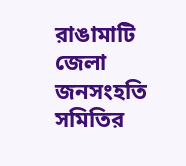রাঙামাটি জেলা জনসংহতি সমিতির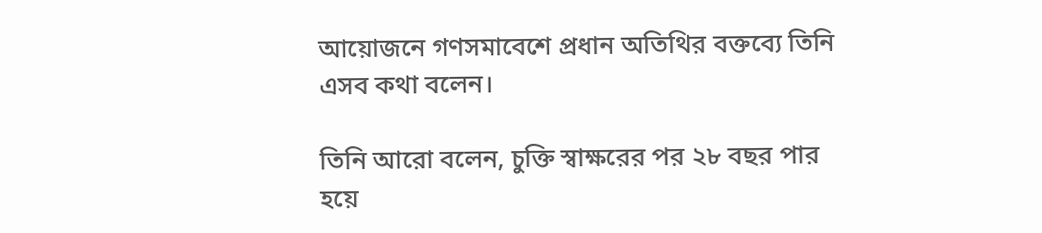আয়োজনে গণসমাবেশে প্রধান অতিথির বক্তব্যে তিনি এসব কথা বলেন।

তিনি আরো বলেন, চুক্তি স্বাক্ষরের পর ২৮ বছর পার হয়ে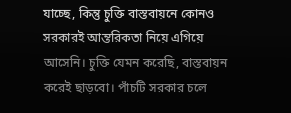যাচ্ছে, কিন্তু চুক্তি বাস্তবায়নে কোনও সরকারই আন্তরিকতা নিয়ে এগিয়ে আসেনি। চুক্তি যেমন করেছি, বাস্তবায়ন করেই ছাড়বো। পাঁচটি সরকার চলে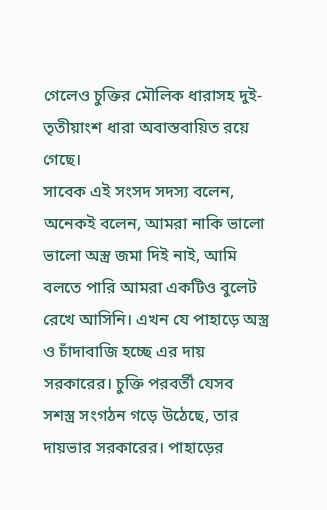গেলেও চুক্তির মৌলিক ধারাসহ দুই-তৃতীয়াংশ ধারা অবাস্তবায়িত রয়ে গেছে।
সাবেক এই সংসদ সদস্য বলেন, অনেকই বলেন, আমরা নাকি ভালো ভালো অস্ত্র জমা দিই নাই, আমি বলতে পারি আমরা একটিও বুলেট রেখে আসিনি। এখন যে পাহাড়ে অস্ত্র ও চাঁদাবাজি হচ্ছে এর দায় সরকারের। চুক্তি পরবর্তী যেসব সশস্ত্র সংগঠন গড়ে উঠেছে, তার দায়ভার সরকারের। পাহাড়ের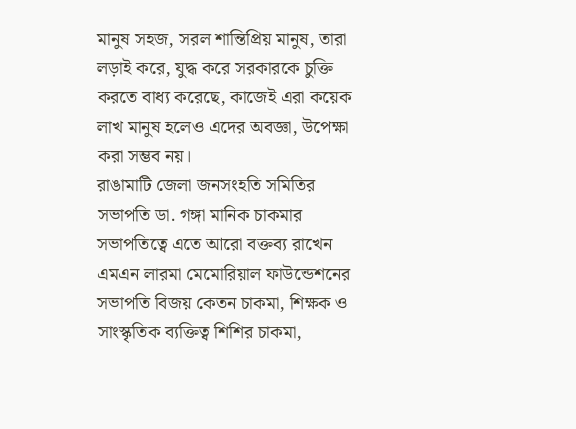মানুষ সহজ, সরল শান্তিপ্রিয় মানুষ, তারা লড়াই করে, যুদ্ধ করে সরকারকে চুক্তি করতে বাধ্য করেছে, কাজেই এরা কয়েক লাখ মানুষ হলেও এদের অবজ্ঞা, উপেক্ষা করা সম্ভব নয়।
রাঙামাটি জেলা জনসংহতি সমিতির সভাপতি ডা. গঙ্গা মানিক চাকমার সভাপতিত্বে এতে আরো বক্তব্য রাখেন এমএন লারমা মেমোরিয়াল ফাউন্ডেশনের সভাপতি বিজয় কেতন চাকমা, শিক্ষক ও সাংস্কৃতিক ব্যক্তিত্ব শিশির চাকমা,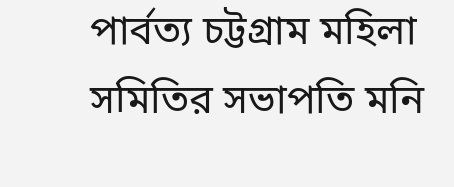পার্বত্য চট্টগ্রাম মহিলা সমিতির সভাপতি মনি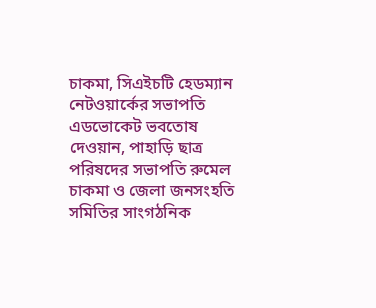চাকমা, সিএইচটি হেডম্যান নেটওয়ার্কের সভাপতি এডভোকেট ভবতোষ দেওয়ান, পাহাড়ি ছাত্র পরিষদের সভাপতি রুমেল চাকমা ও জেলা জনসংহতি সমিতির সাংগঠনিক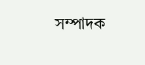সম্পাদক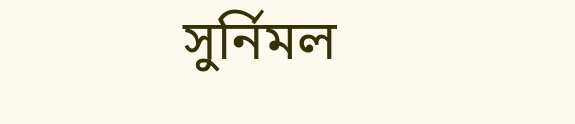সুর্নিমল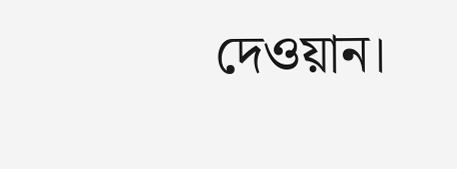দেওয়ান।